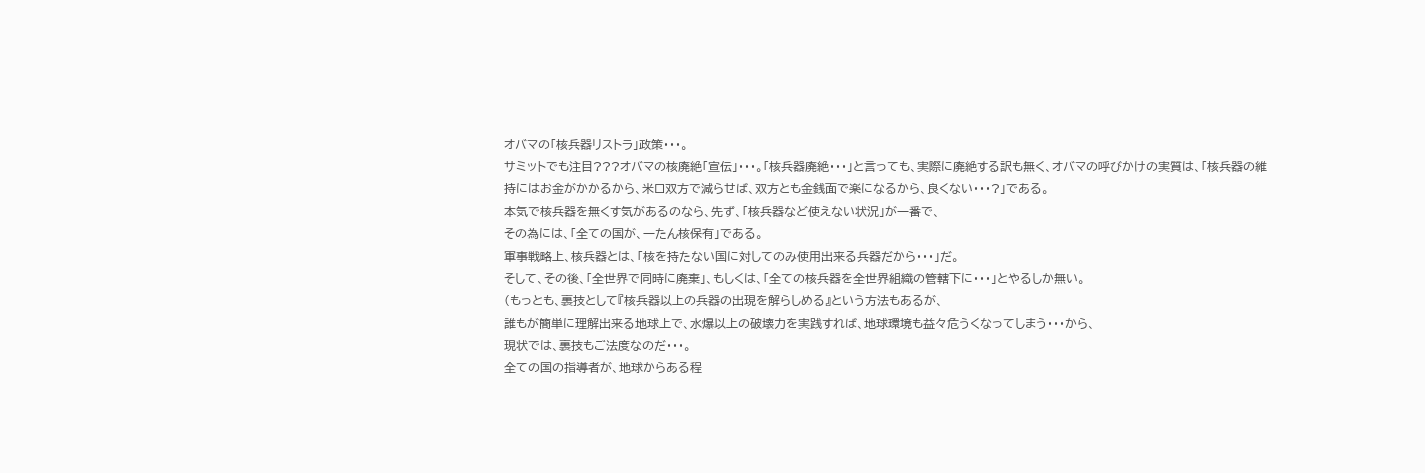オバマの「核兵器リストラ」政策・・・。
サミットでも注目???オバマの核廃絶「宣伝」・・・。「核兵器廃絶・・・」と言っても、実際に廃絶する訳も無く、オバマの呼びかけの実質は、「核兵器の維持にはお金がかかるから、米ロ双方で減らせば、双方とも金銭面で楽になるから、良くない・・・?」である。
本気で核兵器を無くす気があるのなら、先ず、「核兵器など使えない状況」が一番で、
その為には、「全ての国が、一たん核保有」である。
軍事戦略上、核兵器とは、「核を持たない国に対してのみ使用出来る兵器だから・・・」だ。
そして、その後、「全世界で同時に廃棄」、もしくは、「全ての核兵器を全世界組織の管轄下に・・・」とやるしか無い。
(もっとも、裏技として『核兵器以上の兵器の出現を解らしめる』という方法もあるが、
誰もが簡単に理解出来る地球上で、水爆以上の破壊力を実践すれば、地球環境も益々危うくなってしまう・・・から、
現状では、裏技もご法度なのだ・・・。
全ての国の指導者が、地球からある程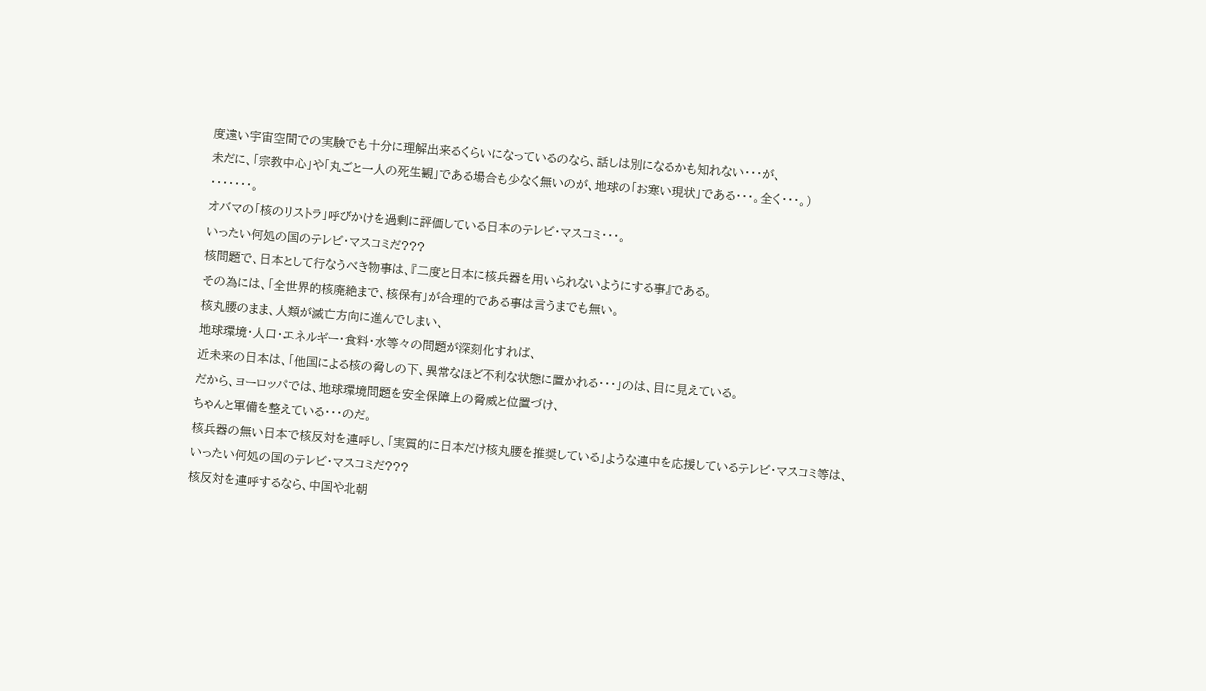度遠い宇宙空間での実験でも十分に理解出来るくらいになっているのなら、話しは別になるかも知れない・・・が、
未だに、「宗教中心」や「丸ごと一人の死生観」である場合も少なく無いのが、地球の「お寒い現状」である・・・。全く・・・。)
・・・・・・・。
オバマの「核のリストラ」呼びかけを過剰に評価している日本のテレビ・マスコミ・・・。
いったい何処の国のテレビ・マスコミだ???
核問題で、日本として行なうべき物事は、『二度と日本に核兵器を用いられないようにする事』である。
その為には、「全世界的核廃絶まで、核保有」が合理的である事は言うまでも無い。
核丸腰のまま、人類が滅亡方向に進んでしまい、
地球環境・人口・エネルギー・食料・水等々の問題が深刻化すれば、
近未来の日本は、「他国による核の脅しの下、異常なほど不利な状態に置かれる・・・」のは、目に見えている。
だから、ヨーロッパでは、地球環境問題を安全保障上の脅威と位置づけ、
ちゃんと軍備を整えている・・・のだ。
核兵器の無い日本で核反対を連呼し、「実質的に日本だけ核丸腰を推奨している」ような連中を応援しているテレビ・マスコミ等は、いったい何処の国のテレビ・マスコミだ???
核反対を連呼するなら、中国や北朝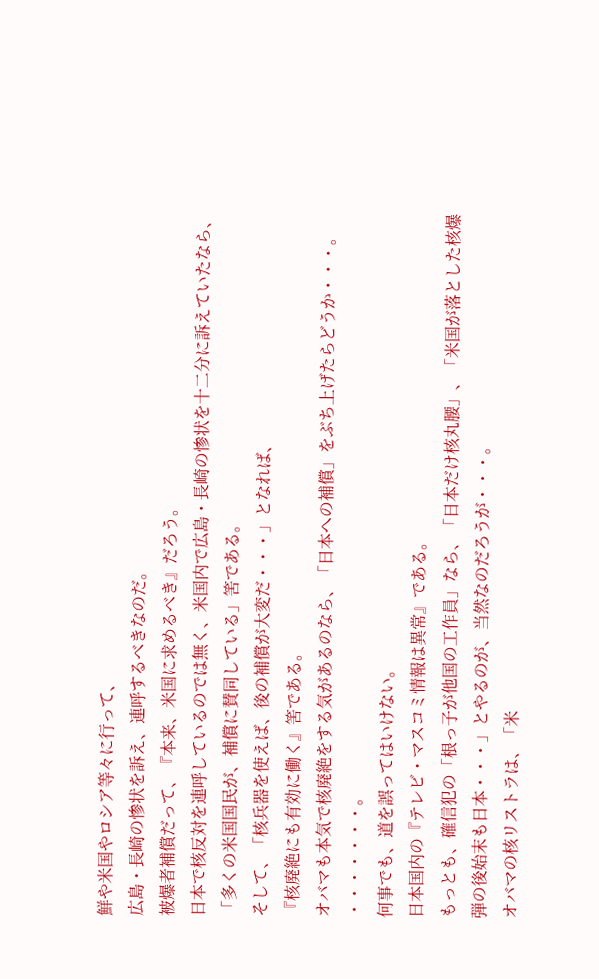鮮や米国やロシア等々に行って、
広島・長崎の惨状を訴え、連呼するべきなのだ。
被爆者補償だって、『本来、米国に求めるべき』だろう。
日本で核反対を連呼しているのでは無く、米国内で広島・長崎の惨状を十二分に訴えていたなら、「多くの米国国民が、補償に賛同している」筈である。
そして、「核兵器を使えば、後の補償が大変だ・・・」となれば、
『核廃絶にも有効に働く』筈である。
オバマも本気で核廃絶をする気があるのなら、「日本への補償」をぶち上げたらどうか・・・。
・・・・・・・。
何事でも、道を誤ってはいけない。
日本国内の『テレビ・マスコミ情報は異常』である。
もっとも、確信犯の「根っ子が他国の工作員」なら、「日本だけ核丸腰」、「米国が落とした核爆弾の後始末も日本・・・」とやるのが、当然なのだろうが・・・。
オバマの核リストラは、「米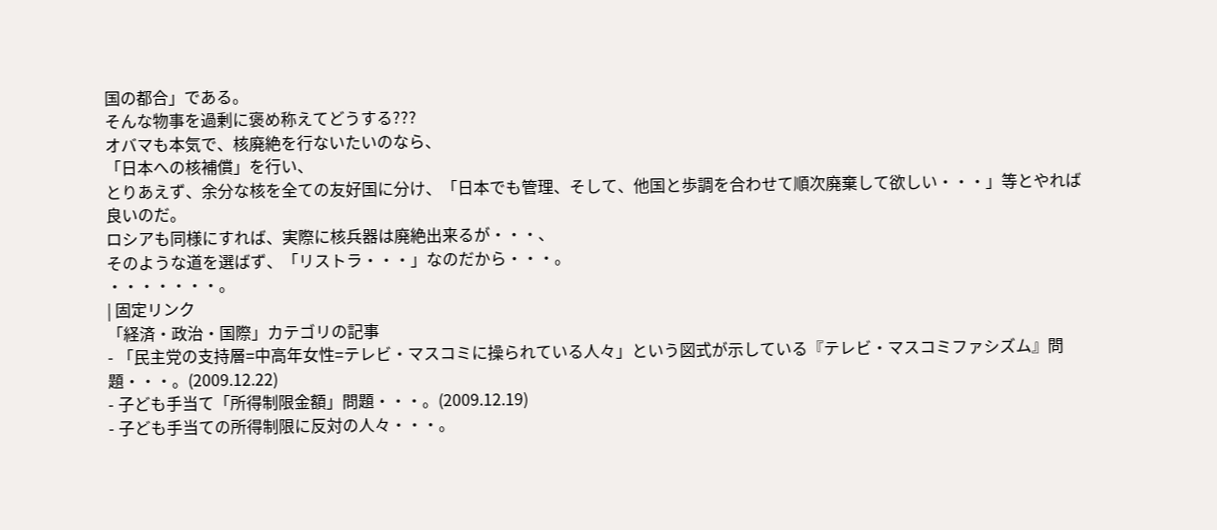国の都合」である。
そんな物事を過剰に褒め称えてどうする???
オバマも本気で、核廃絶を行ないたいのなら、
「日本への核補償」を行い、
とりあえず、余分な核を全ての友好国に分け、「日本でも管理、そして、他国と歩調を合わせて順次廃棄して欲しい・・・」等とやれば良いのだ。
ロシアも同様にすれば、実際に核兵器は廃絶出来るが・・・、
そのような道を選ばず、「リストラ・・・」なのだから・・・。
・・・・・・・。
| 固定リンク
「経済・政治・国際」カテゴリの記事
- 「民主党の支持層=中高年女性=テレビ・マスコミに操られている人々」という図式が示している『テレビ・マスコミファシズム』問題・・・。(2009.12.22)
- 子ども手当て「所得制限金額」問題・・・。(2009.12.19)
- 子ども手当ての所得制限に反対の人々・・・。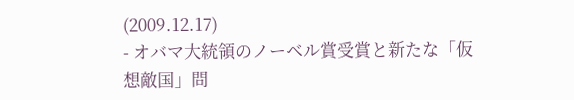(2009.12.17)
- オバマ大統領のノーベル賞受賞と新たな「仮想敵国」問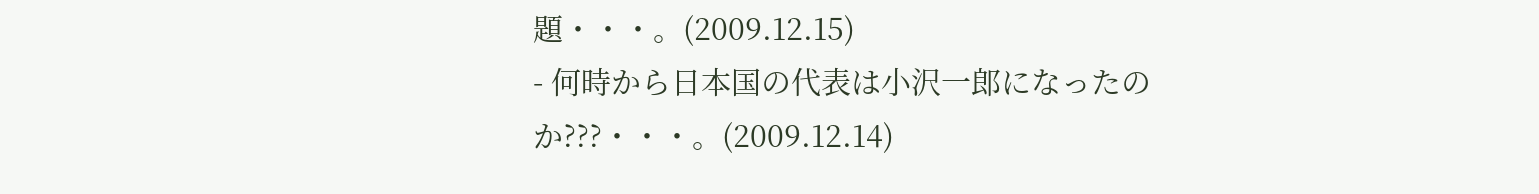題・・・。(2009.12.15)
- 何時から日本国の代表は小沢一郎になったのか???・・・。(2009.12.14)